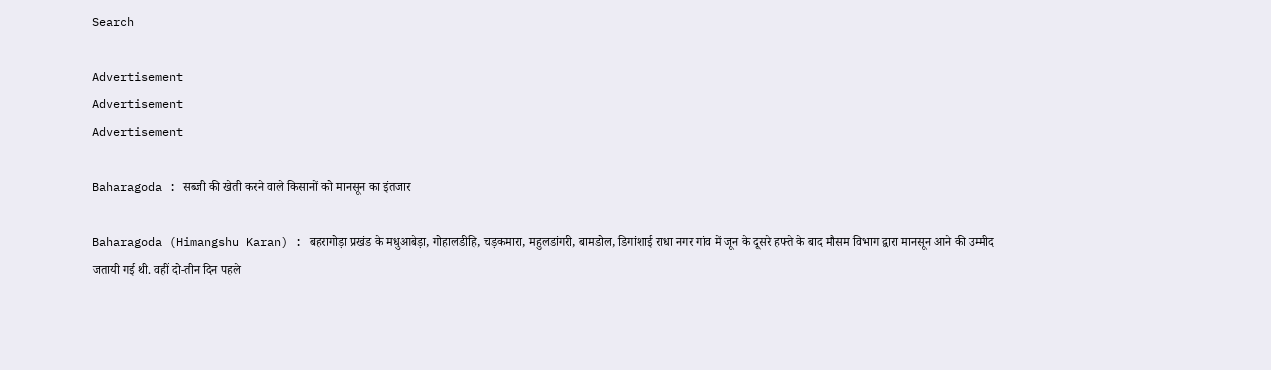Search

Advertisement
Advertisement
Advertisement

Baharagoda : सब्जी की खेती करने वाले किसानों को मानसून का इंतजार

Baharagoda (Himangshu Karan) : बहरागोड़ा प्रखंड के मधुआबेड़ा, गोहालडीहि, चड़कमारा, महुलडांगरी, बामडोल, डिगांशाई राधा नगर गांव में जून के दूसरे हफ्ते के बाद मौसम विभाग द्वारा मानसून आने की उम्मीद जतायी गई थी. वहीं दो-तीन दिन पहले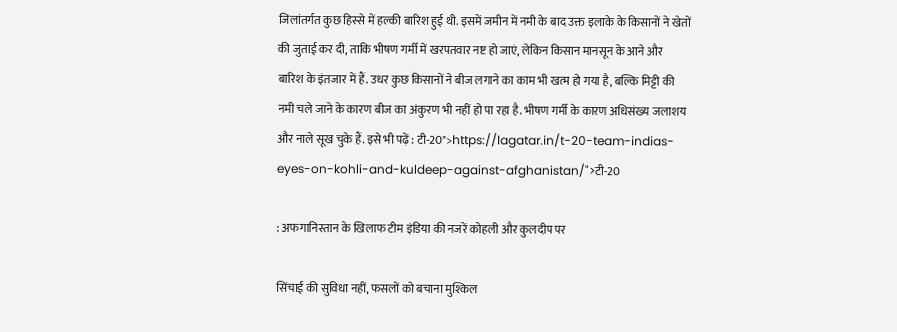जिलांतर्गत कुछ हिस्से में हल्की बारिश हुई थी. इसमें जमीन में नमी के बाद उक्त इलाके के किसानों ने खेतों की जुताई कर दी, ताकि भीषण गर्मी में खरपतवार नष्ट हो जाएं, लेकिन किसान मानसून के आने और बारिश के इंतजार में हैं. उधर कुछ किसानों ने बीज लगाने का काम भी खत्म हो गया है, बल्कि मिट्टी की नमी चले जाने के कारण बीज का अंकुरण भी नहीं हो पा रहा है. भीषण गर्मी के कारण अधिसंख्य जलाशय और नाले सूख चुके हैं. इसे भी पढ़ें : टी-20">https://lagatar.in/t-20-team-indias-eyes-on-kohli-and-kuldeep-against-afghanistan/">टी-20

: अफगानिस्तान के खिलाफ टीम इंडिया की नजरें कोहली और कुलदीप पर

सिंचाई की सुविधा नहीं, फसलों को बचाना मुश्किल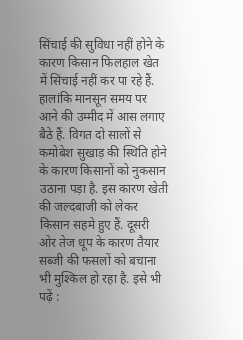सिंचाई की सुविधा नहीं होने के कारण किसान फिलहाल खेत में सिंचाई नहीं कर पा रहे हैं. हालांकि मानसून समय पर आने की उम्मीद में आस लगाए बैठे हैं. विगत दो सालों से कमोबेश सुखाड़ की स्थिति होने के कारण किसानों को नुकसान उठाना पड़ा है. इस कारण खेती की जल्दबाजी को लेकर किसान सहमे हुए हैं. दूसरी ओर तेज धूप के कारण तैयार सब्जी की फसलों को बचाना भी मुश्किल हो रहा है. इसे भी पढ़ें :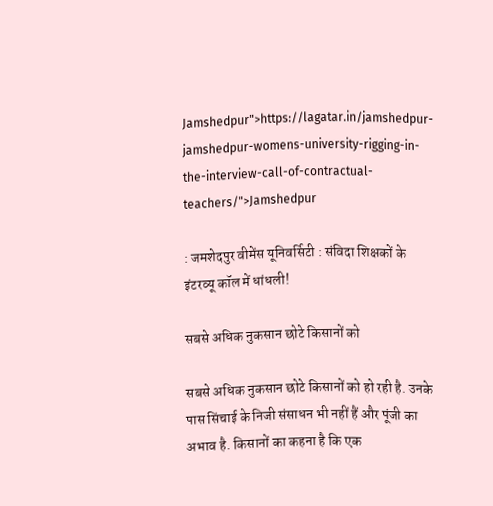Jamshedpur">https://lagatar.in/jamshedpur-jamshedpur-womens-university-rigging-in-the-interview-call-of-contractual-teachers/">Jamshedpur

: जमशेदपुर वीमेंस यूनिवर्सिटी : संविदा शिक्षकों के इंटरव्यू कॉल में धांधली!

सबसे अधिक नुकसान छोटे किसानों को

सबसे अधिक नुकसान छोटे किसानों को हो रही है. उनके पास सिंचाई के निजी संसाधन भी नहीं हैं और पूंजी का अभाव है. किसानों का कहना है कि एक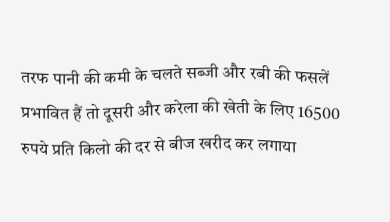तरफ पानी की कमी के चलते सब्जी और रबी की फसलें प्रभावित हैं तो दूसरी और करेला की खेती के लिए 16500 रुपये प्रति किलो की दर से बीज खरीद कर लगाया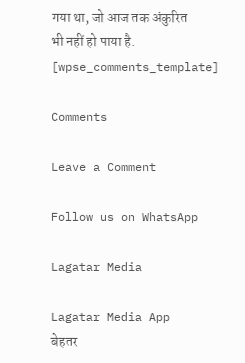गया था, जो आज तक अंकुरित भी नहीं हो पाया है. [wpse_comments_template]

Comments

Leave a Comment

Follow us on WhatsApp

Lagatar Media

Lagatar Media App
बेहतर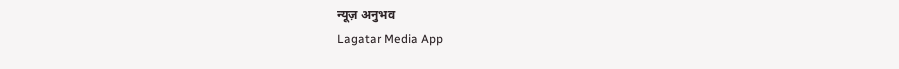न्यूज़ अनुभव
Lagatar Media App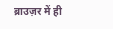ब्राउज़र में ही